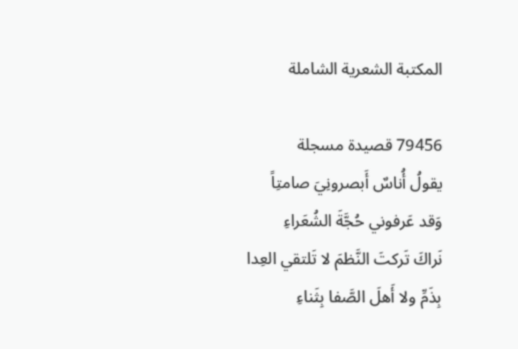المكتبة الشعرية الشاملة

79456 قصيدة مسجلة
يقولُ أُناسٌ أَبصرونِيَ صامتِاً
وَقد عَرفوني حُجَّةَ الشُعَراءِ
نَراكَ تَركتَ النَّظمَ لا تَلتقي العِدا
بِذَمِّ ولا أَهلَ الصَّفا بِثَناءِ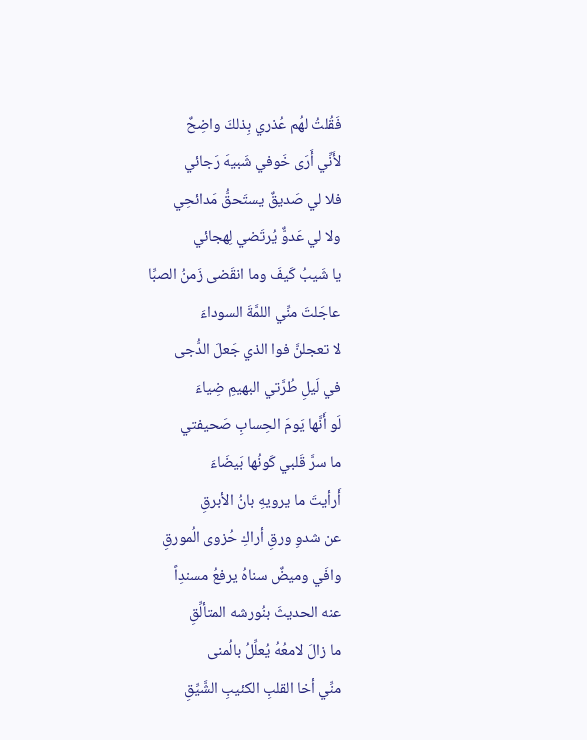فَقُلتُ لهُم عُذري بِذلكَ واضِحٌ
لأَنِّي أَرَى خَوفي شَبيهَ رَجائي
فلا لي صَديقٌ يستَحقُّ مَدائحِي
ولا لي عَدوٌّ يُرتَضي لِهجائي
يا شَيبُ كَيفَ وما انقَضى زَمنُ الصبِّا
عاجَلتَ منِّي اللمَّةَ السوداءَ
لا تعجلنَّ فوا الذي جَعلَ الدُّجى
في لَيلِ طُرَّتي البهيمِ ضِياءَ
لَو أَنَّها يَومَ الحِسابِ صَحيفتي
ما سرَّ قَلبي كَونُها بَيضَاءَ
أَرأيتَ ما يرويهِ بانُ الأبرقِ
عن شدوِ ورقِ أراكِ حُزوى الُمورقِ
وافَي وميضٌ سناهُ يرفعُ مسندِاً
عنه الحديثَ بنُورشه المتألِّقِ
ما زالَ لامعُهُ يُعلِّلُ بالُمنى
منِّي أخا القلبِ الكئيبِ الشَّيِّقِ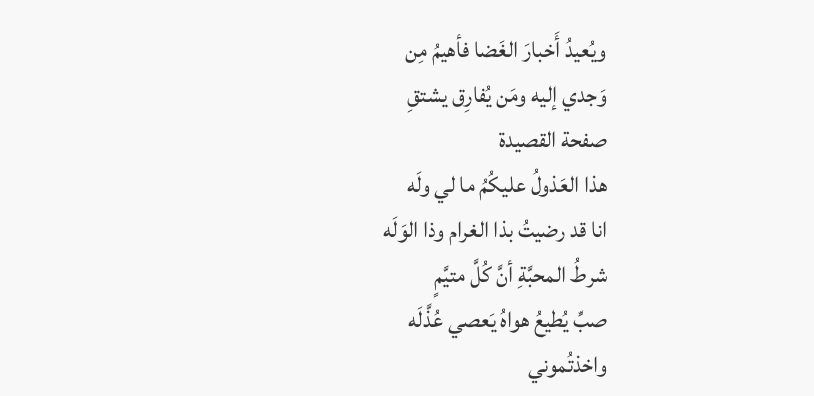ويُعيدُ أَخبارَ الغَضا فأهيمُ مِن
وَجدي إليه ومَن يُفارِق يشتقِ
صفحة القصيدة
هذا العَذولُ عليكُمُ ما لي ولَه
انا قد رضيتُ بذا الغرام وذا الوَلَه
شرطُ المحبَّةِ أنَّ كُلَّ متيَّمٍ
صبِّ يُطيعُ هواهُ يَعصي عُذَّلَه
واخذتُموني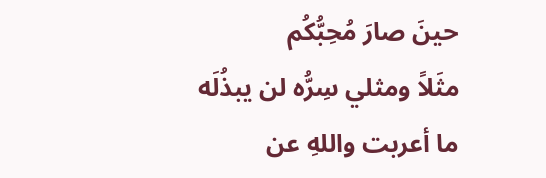حينَ صارَ مُحِبُّكُم
مثَلاً ومثلي سِرُّه لن يبذُلَه
ما أعربت واللهِ عن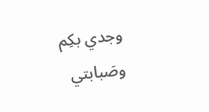وجدي بكِم
وصَبابتي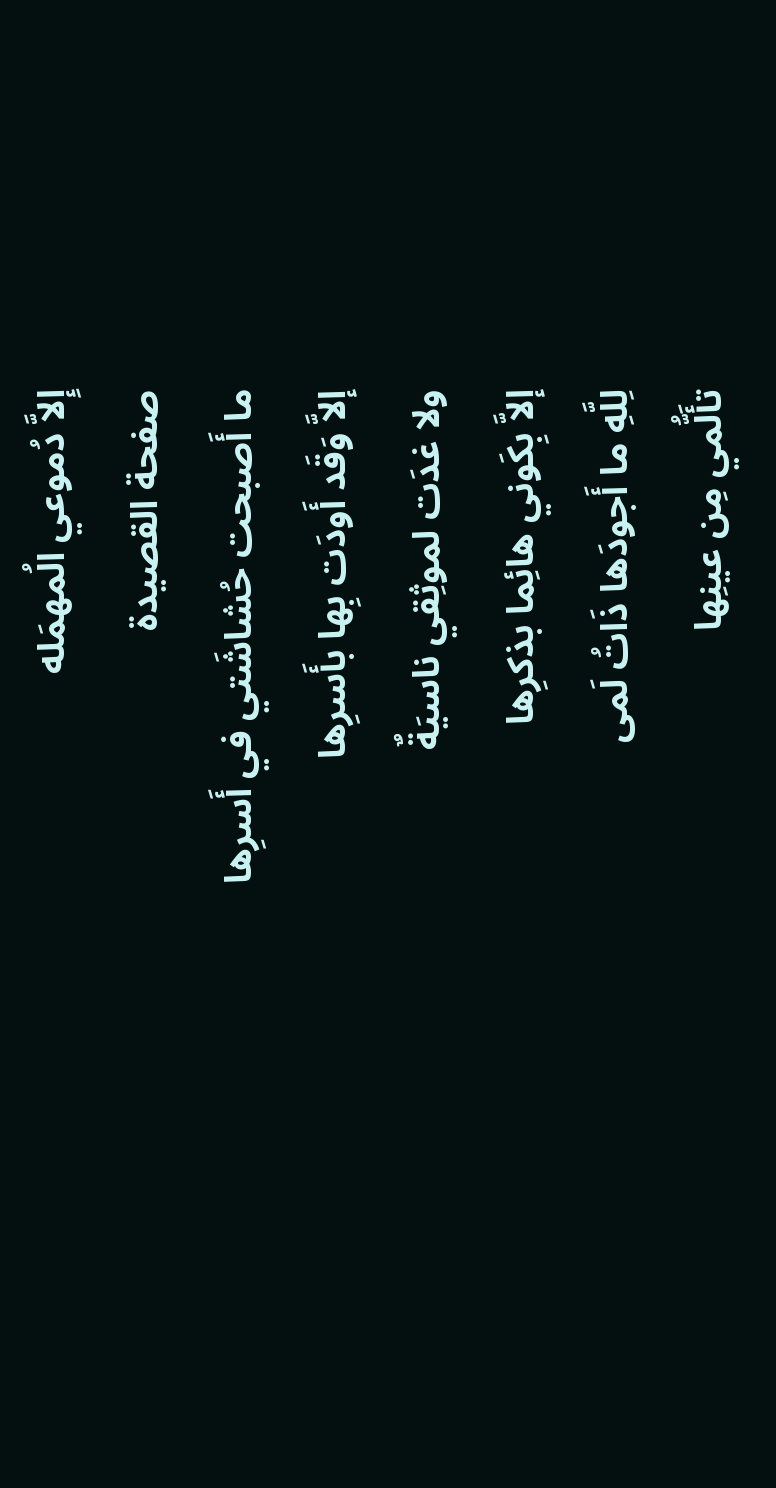إِلاَّ دُموعي الُمهمَله
صفحة القصيدة
ما أَصبحت حُشاشَتي في أَسرِها
إلاَّ وَقَد أَودَت بِها بأَسرِها
ولا غدَت لموثِقي ناسيَةٌ
إلاَّ بِكَوني هائِما بذكرِها
لِلَّهِ ما أَجودَها ذَاتُ لَمى
تأَلُّمي مِن عينِها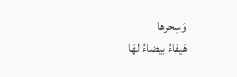وَسِحرها
هَيفاءُ بيضاءُ لهَا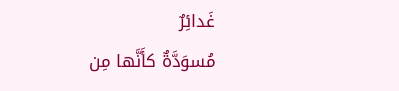غَدائِرٌ
مُسوَدَّةٌ كأَنَّها مِن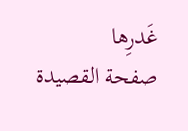غَدرِها
صفحة القصيدة